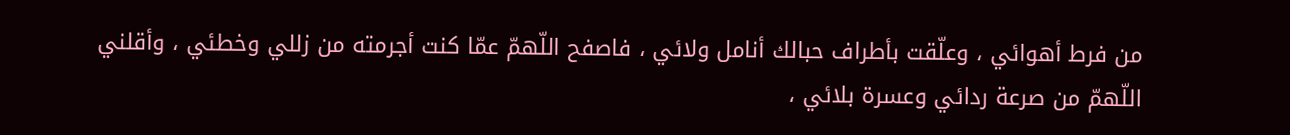من فرط أهوائي ، وعلّقت بأطراف حبالك أنامل ولائي ، فاصفح اللّهمّ عمّا كنت أجرمته من زللي وخطئي ، وأقلني اللّهمّ من صرعة ردائي وعسرة بلائي ،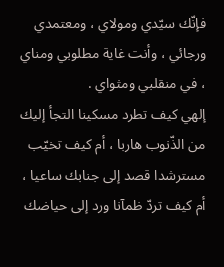فإنّك سيّدي ومولاي ، ومعتمدي ورجائي ، وأنت غاية مطلوبي ومناي ، في منقلبي ومثواي .
إلهي كيف تطرد مسكينا التجأ إليك من الذّنوب هاربا ، أم كيف تخيّب مسترشدا قصد إلى جنابك ساعيا ، أم كيف تردّ ظمآنا ورد إلى حياضك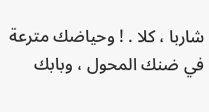شاربا ، كلا . ! وحياضك مترعة في ضنك المحول ، وبابك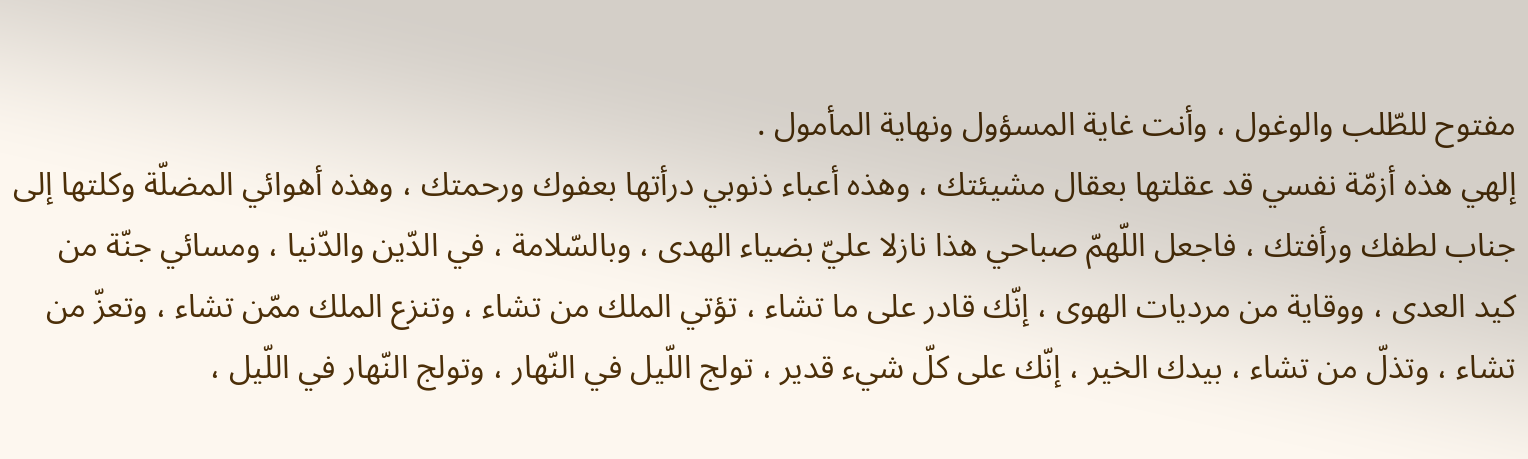مفتوح للطّلب والوغول ، وأنت غاية المسؤول ونهاية المأمول .
إلهي هذه أزمّة نفسي قد عقلتها بعقال مشيئتك ، وهذه أعباء ذنوبي درأتها بعفوك ورحمتك ، وهذه أهوائي المضلّة وكلتها إلى جناب لطفك ورأفتك ، فاجعل اللّهمّ صباحي هذا نازلا عليّ بضياء الهدى ، وبالسّلامة ، في الدّين والدّنيا ، ومسائي جنّة من كيد العدى ، ووقاية من مرديات الهوى ، إنّك قادر على ما تشاء ، تؤتي الملك من تشاء ، وتنزع الملك ممّن تشاء ، وتعزّ من تشاء ، وتذلّ من تشاء ، بيدك الخير ، إنّك على كلّ شيء قدير ، تولج اللّيل في النّهار ، وتولج النّهار في اللّيل ،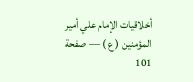أخلاقيات الإمام علي أمير المؤمنين ( ع ) — صفحة 101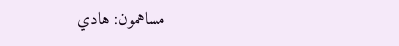مساهمون: هادي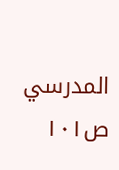المدرسي
ص١٠١